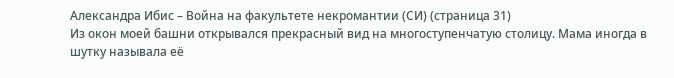Александра Ибис – Война на факультете некромантии (СИ) (страница 31)
Из окон моей башни открывался прекрасный вид на многоступенчатую столицу. Мама иногда в шутку называла её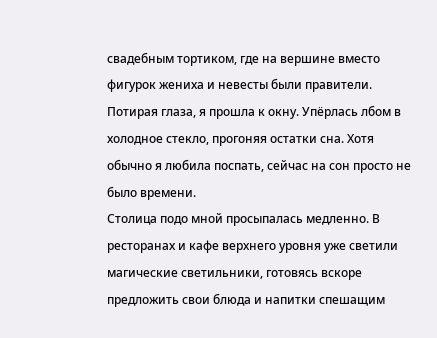свадебным тортиком, где на вершине вместо фигурок жениха и невесты были правители. Потирая глаза, я прошла к окну. Упёрлась лбом в холодное стекло, прогоняя остатки сна. Хотя обычно я любила поспать, сейчас на сон просто не было времени.
Столица подо мной просыпалась медленно. В ресторанах и кафе верхнего уровня уже светили магические светильники, готовясь вскоре предложить свои блюда и напитки спешащим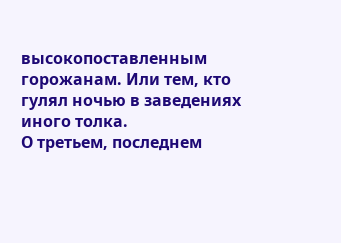высокопоставленным горожанам. Или тем, кто гулял ночью в заведениях иного толка.
О третьем, последнем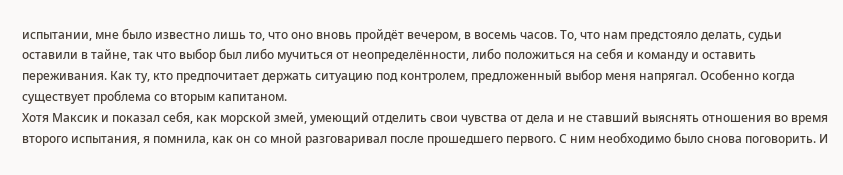испытании, мне было известно лишь то, что оно вновь пройдёт вечером, в восемь часов. То, что нам предстояло делать, судьи оставили в тайне, так что выбор был либо мучиться от неопределённости, либо положиться на себя и команду и оставить переживания. Как ту, кто предпочитает держать ситуацию под контролем, предложенный выбор меня напрягал. Особенно когда существует проблема со вторым капитаном.
Хотя Максик и показал себя, как морской змей, умеющий отделить свои чувства от дела и не ставший выяснять отношения во время второго испытания, я помнила, как он со мной разговаривал после прошедшего первого. С ним необходимо было снова поговорить. И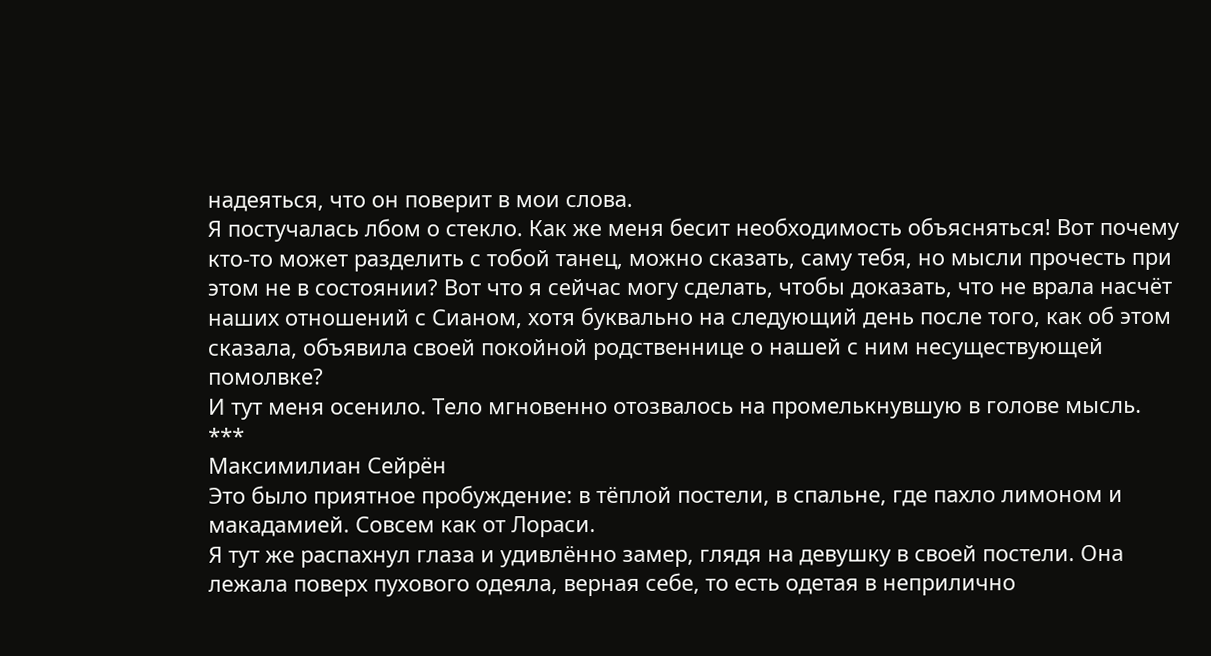надеяться, что он поверит в мои слова.
Я постучалась лбом о стекло. Как же меня бесит необходимость объясняться! Вот почему кто-то может разделить с тобой танец, можно сказать, саму тебя, но мысли прочесть при этом не в состоянии? Вот что я сейчас могу сделать, чтобы доказать, что не врала насчёт наших отношений с Сианом, хотя буквально на следующий день после того, как об этом сказала, объявила своей покойной родственнице о нашей с ним несуществующей помолвке?
И тут меня осенило. Тело мгновенно отозвалось на промелькнувшую в голове мысль.
***
Максимилиан Сейрён
Это было приятное пробуждение: в тёплой постели, в спальне, где пахло лимоном и макадамией. Совсем как от Лораси.
Я тут же распахнул глаза и удивлённо замер, глядя на девушку в своей постели. Она лежала поверх пухового одеяла, верная себе, то есть одетая в неприлично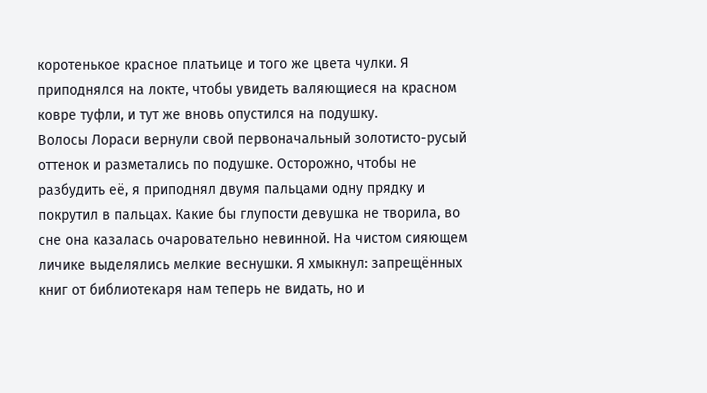коротенькое красное платьице и того же цвета чулки. Я приподнялся на локте, чтобы увидеть валяющиеся на красном ковре туфли, и тут же вновь опустился на подушку.
Волосы Лораси вернули свой первоначальный золотисто-русый оттенок и разметались по подушке. Осторожно, чтобы не разбудить её, я приподнял двумя пальцами одну прядку и покрутил в пальцах. Какие бы глупости девушка не творила, во сне она казалась очаровательно невинной. На чистом сияющем личике выделялись мелкие веснушки. Я хмыкнул: запрещённых книг от библиотекаря нам теперь не видать, но и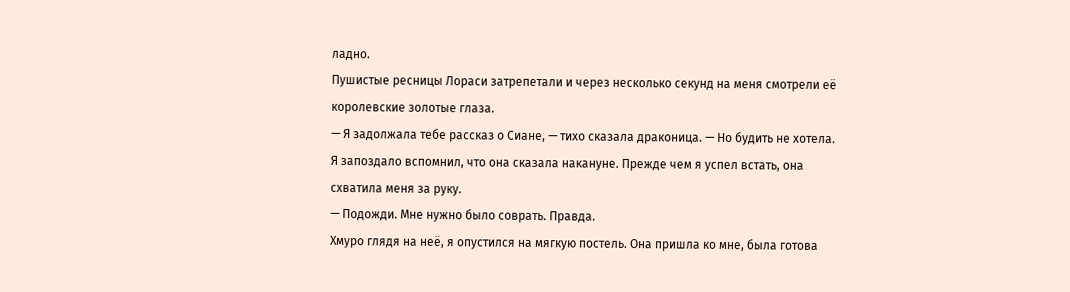ладно.
Пушистые ресницы Лораси затрепетали и через несколько секунд на меня смотрели её королевские золотые глаза.
— Я задолжала тебе рассказ о Сиане, — тихо сказала драконица. — Но будить не хотела.
Я запоздало вспомнил, что она сказала накануне. Прежде чем я успел встать, она схватила меня за руку.
— Подожди. Мне нужно было соврать. Правда.
Хмуро глядя на неё, я опустился на мягкую постель. Она пришла ко мне, была готова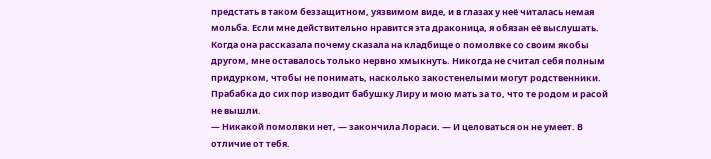предстать в таком беззащитном, уязвимом виде, и в глазах у неё читалась немая мольба. Если мне действительно нравится эта драконица, я обязан её выслушать.
Когда она рассказала почему сказала на кладбище о помолвке со своим якобы другом, мне оставалось только нервно хмыкнуть. Никогда не считал себя полным придурком, чтобы не понимать, насколько закостенелыми могут родственники. Прабабка до сих пор изводит бабушку Лиру и мою мать за то, что те родом и расой не вышли.
— Никакой помолвки нет, — закончила Лораси. — И целоваться он не умеет. В отличие от тебя.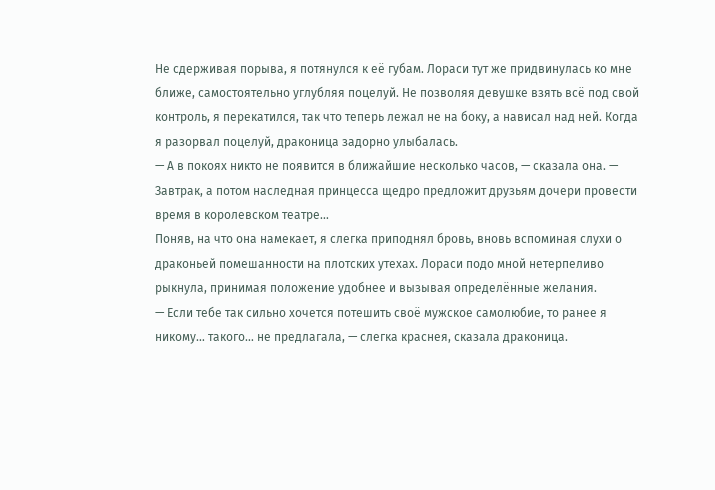Не сдерживая порыва, я потянулся к её губам. Лораси тут же придвинулась ко мне ближе, самостоятельно углубляя поцелуй. Не позволяя девушке взять всё под свой контроль, я перекатился, так что теперь лежал не на боку, а нависал над ней. Когда я разорвал поцелуй, драконица задорно улыбалась.
— А в покоях никто не появится в ближайшие несколько часов, — сказала она. — Завтрак, а потом наследная принцесса щедро предложит друзьям дочери провести время в королевском театре…
Поняв, на что она намекает, я слегка приподнял бровь, вновь вспоминая слухи о драконьей помешанности на плотских утехах. Лораси подо мной нетерпеливо рыкнула, принимая положение удобнее и вызывая определённые желания.
— Если тебе так сильно хочется потешить своё мужское самолюбие, то ранее я никому… такого… не предлагала, — слегка краснея, сказала драконица.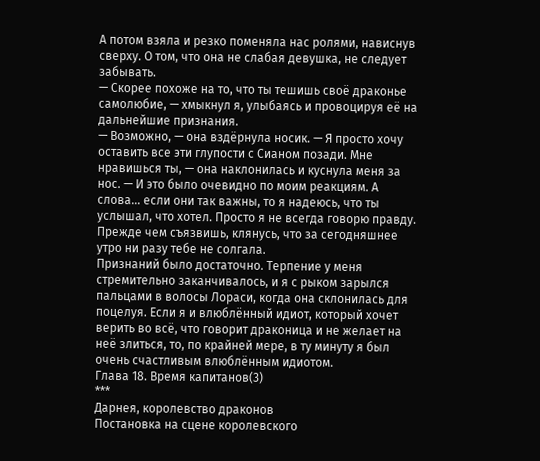А потом взяла и резко поменяла нас ролями, нависнув сверху. О том, что она не слабая девушка, не следует забывать.
— Скорее похоже на то, что ты тешишь своё драконье самолюбие, — хмыкнул я, улыбаясь и провоцируя её на дальнейшие признания.
— Возможно, — она вздёрнула носик. — Я просто хочу оставить все эти глупости с Сианом позади. Мне нравишься ты, — она наклонилась и куснула меня за нос. — И это было очевидно по моим реакциям. А слова… если они так важны, то я надеюсь, что ты услышал, что хотел. Просто я не всегда говорю правду. Прежде чем съязвишь, клянусь, что за сегодняшнее утро ни разу тебе не солгала.
Признаний было достаточно. Терпение у меня стремительно заканчивалось, и я с рыком зарылся пальцами в волосы Лораси, когда она склонилась для поцелуя. Если я и влюблённый идиот, который хочет верить во всё, что говорит драконица и не желает на неё злиться, то, по крайней мере, в ту минуту я был очень счастливым влюблённым идиотом.
Глава 18. Время капитанов(3)
***
Дарнея, королевство драконов
Постановка на сцене королевского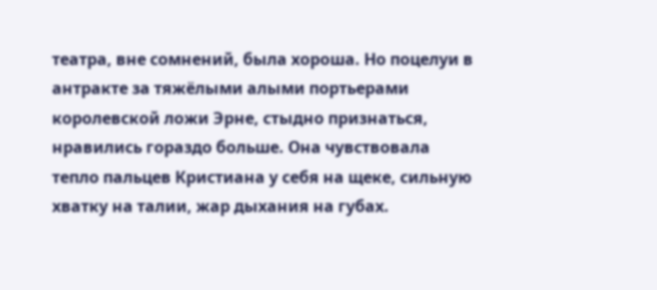театра, вне сомнений, была хороша. Но поцелуи в антракте за тяжёлыми алыми портьерами королевской ложи Эрне, стыдно признаться, нравились гораздо больше. Она чувствовала тепло пальцев Кристиана у себя на щеке, сильную хватку на талии, жар дыхания на губах.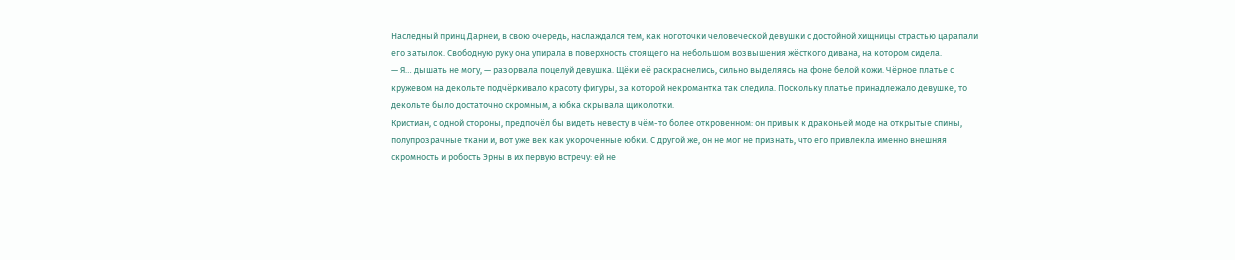Наследный принц Дарнеи, в свою очередь, наслаждался тем, как ноготочки человеческой девушки с достойной хищницы страстью царапали его затылок. Свободную руку она упирала в поверхность стоящего на небольшом возвышения жёсткого дивана, на котором сидела.
— Я… дышать не могу, — разорвала поцелуй девушка. Щёки её раскраснелись, сильно выделяясь на фоне белой кожи. Чёрное платье с кружевом на декольте подчёркивало красоту фигуры, за которой некромантка так следила. Поскольку платье принадлежало девушке, то декольте было достаточно скромным, а юбка скрывала щиколотки.
Кристиан, с одной стороны, предпочёл бы видеть невесту в чём-то более откровенном: он привык к драконьей моде на открытые спины, полупрозрачные ткани и, вот уже век как укороченные юбки. С другой же, он не мог не признать, что его привлекла именно внешняя скромность и робость Эрны в их первую встречу: ей не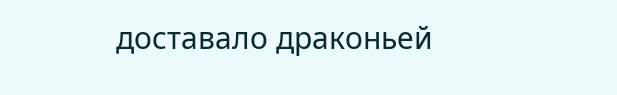доставало драконьей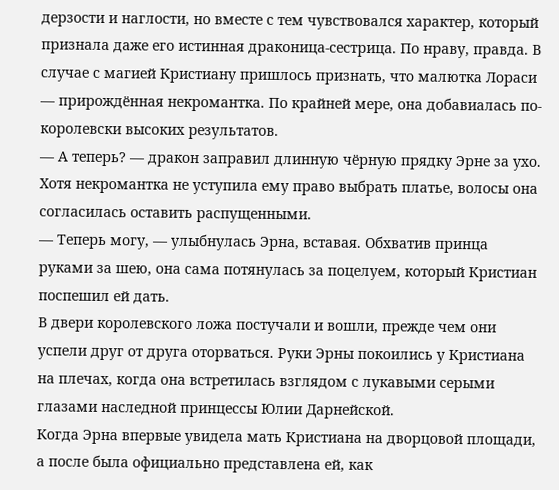дерзости и наглости, но вместе с тем чувствовался характер, который признала даже его истинная драконица-сестрица. По нраву, правда. В случае с магией Кристиану пришлось признать, что малютка Лораси — прирождённая некромантка. По крайней мере, она добавиалась по-королевски высоких результатов.
— А теперь? — дракон заправил длинную чёрную прядку Эрне за ухо. Хотя некромантка не уступила ему право выбрать платье, волосы она согласилась оставить распущенными.
— Теперь могу, — улыбнулась Эрна, вставая. Обхватив принца руками за шею, она сама потянулась за поцелуем, который Кристиан поспешил ей дать.
В двери королевского ложа постучали и вошли, прежде чем они успели друг от друга оторваться. Руки Эрны покоились у Кристиана на плечах, когда она встретилась взглядом с лукавыми серыми глазами наследной принцессы Юлии Дарнейской.
Когда Эрна впервые увидела мать Кристиана на дворцовой площади, а после была официально представлена ей, как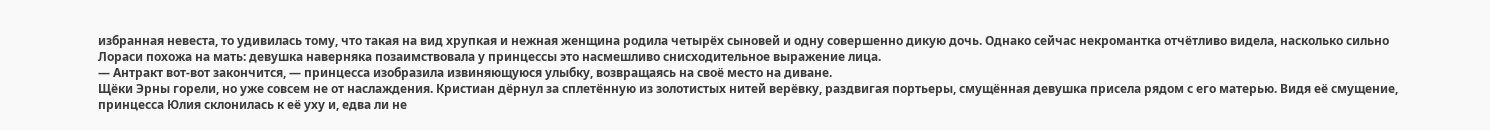избранная невеста, то удивилась тому, что такая на вид хрупкая и нежная женщина родила четырёх сыновей и одну совершенно дикую дочь. Однако сейчас некромантка отчётливо видела, насколько сильно Лораси похожа на мать: девушка наверняка позаимствовала у принцессы это насмешливо снисходительное выражение лица.
— Антракт вот-вот закончится, — принцесса изобразила извиняющуюся улыбку, возвращаясь на своё место на диване.
Щёки Эрны горели, но уже совсем не от наслаждения. Кристиан дёрнул за сплетённую из золотистых нитей верёвку, раздвигая портьеры, смущённая девушка присела рядом с его матерью. Видя её смущение, принцесса Юлия склонилась к её уху и, едва ли не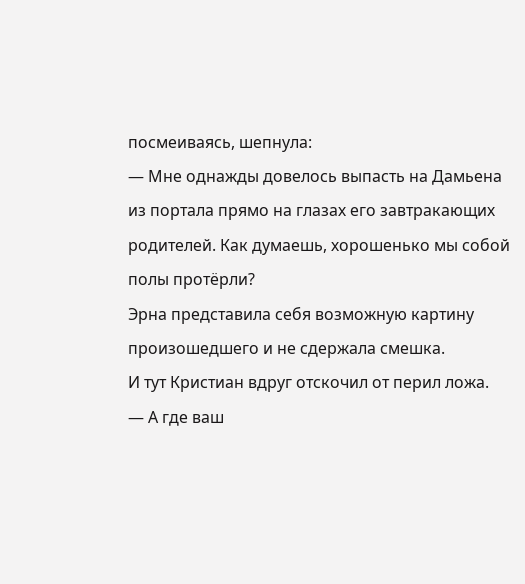посмеиваясь, шепнула:
— Мне однажды довелось выпасть на Дамьена из портала прямо на глазах его завтракающих родителей. Как думаешь, хорошенько мы собой полы протёрли?
Эрна представила себя возможную картину произошедшего и не сдержала смешка.
И тут Кристиан вдруг отскочил от перил ложа.
— А где ваш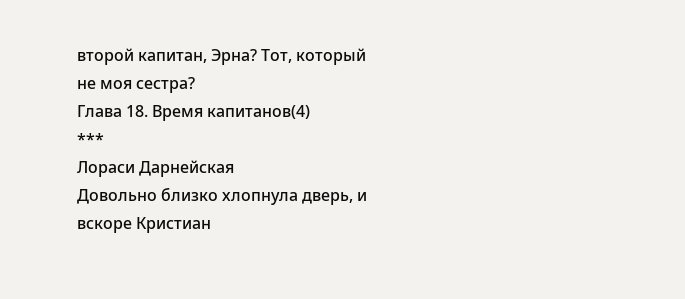второй капитан, Эрна? Тот, который не моя сестра?
Глава 18. Время капитанов(4)
***
Лораси Дарнейская
Довольно близко хлопнула дверь, и вскоре Кристиан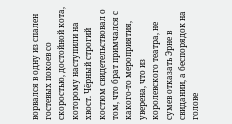ворвался в одну из спален гостевых покоев со скоростью, достойной кота, которому наступили на хвост. Чёрный строгий костюм свидетельствовал о том, что брат примчался с какого-то мероприятия, уверена, что из королевского театра, не сумев отказать Эрне в свидании, а беспорядок на голове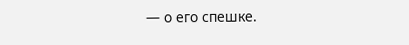— о его спешке.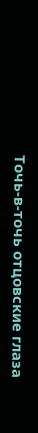Точь-в-точь отцовские глаза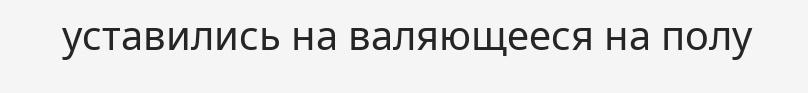уставились на валяющееся на полу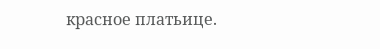красное платьице.